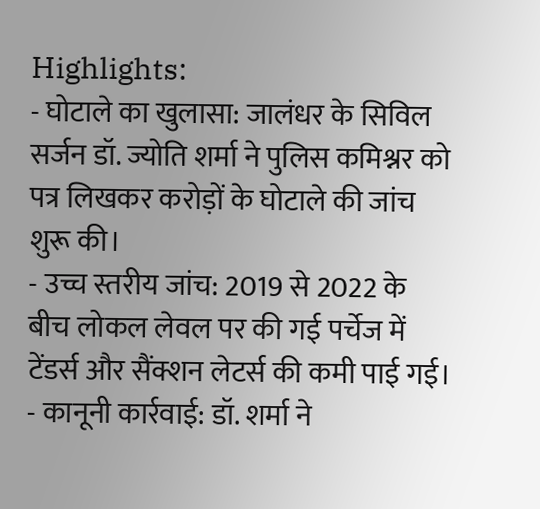Highlights:
- घोटाले का खुलासा: जालंधर के सिविल सर्जन डॉ. ज्योति शर्मा ने पुलिस कमिश्नर को पत्र लिखकर करोड़ों के घोटाले की जांच शुरू की।
- उच्च स्तरीय जांच: 2019 से 2022 के बीच लोकल लेवल पर की गई पर्चेज में टेंडर्स और सैंक्शन लेटर्स की कमी पाई गई।
- कानूनी कार्रवाई: डॉ. शर्मा ने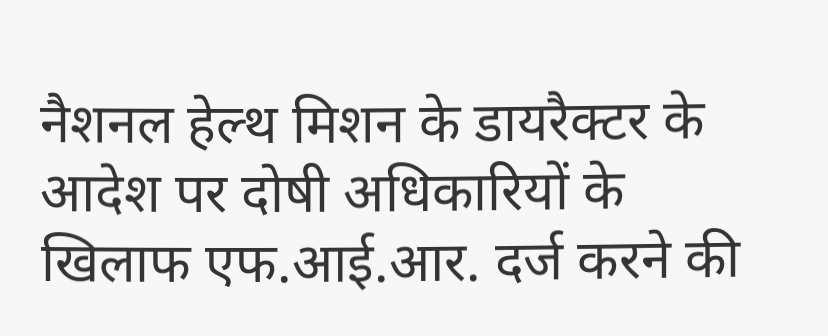नैशनल हेल्थ मिशन के डायरैक्टर के आदेश पर दोषी अधिकारियों के खिलाफ एफ.आई.आर. दर्ज करने की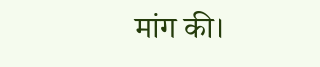मांग की।